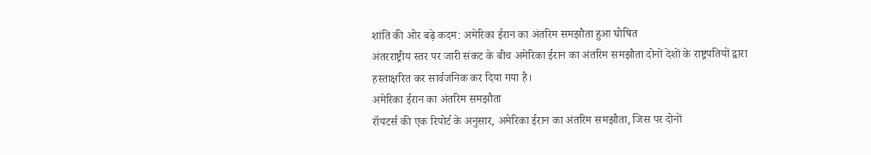शांति की ओर बढ़े कदम: अमेरिका ईरान का अंतरिम समझौता हुआ घोषित
अंतरराष्ट्रीय स्तर पर जारी संकट के बीच अमेरिका ईरान का अंतरिम समझौता दोनों देशों के राष्ट्रपतियों द्वारा हस्ताक्षरित कर सार्वजनिक कर दिया गया है।
अमेरिका ईरान का अंतरिम समझौता
रॉयटर्स की एक रिपोर्ट के अनुसार, अमेरिका ईरान का अंतरिम समझौता, जिस पर दोनों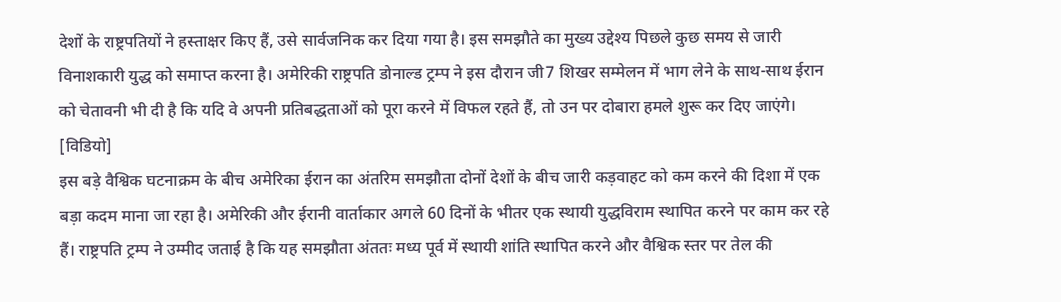देशों के राष्ट्रपतियों ने हस्ताक्षर किए हैं, उसे सार्वजनिक कर दिया गया है। इस समझौते का मुख्य उद्देश्य पिछले कुछ समय से जारी विनाशकारी युद्ध को समाप्त करना है। अमेरिकी राष्ट्रपति डोनाल्ड ट्रम्प ने इस दौरान जी7 शिखर सम्मेलन में भाग लेने के साथ-साथ ईरान को चेतावनी भी दी है कि यदि वे अपनी प्रतिबद्धताओं को पूरा करने में विफल रहते हैं, तो उन पर दोबारा हमले शुरू कर दिए जाएंगे। [विडियो]
इस बड़े वैश्विक घटनाक्रम के बीच अमेरिका ईरान का अंतरिम समझौता दोनों देशों के बीच जारी कड़वाहट को कम करने की दिशा में एक बड़ा कदम माना जा रहा है। अमेरिकी और ईरानी वार्ताकार अगले 60 दिनों के भीतर एक स्थायी युद्धविराम स्थापित करने पर काम कर रहे हैं। राष्ट्रपति ट्रम्प ने उम्मीद जताई है कि यह समझौता अंततः मध्य पूर्व में स्थायी शांति स्थापित करने और वैश्विक स्तर पर तेल की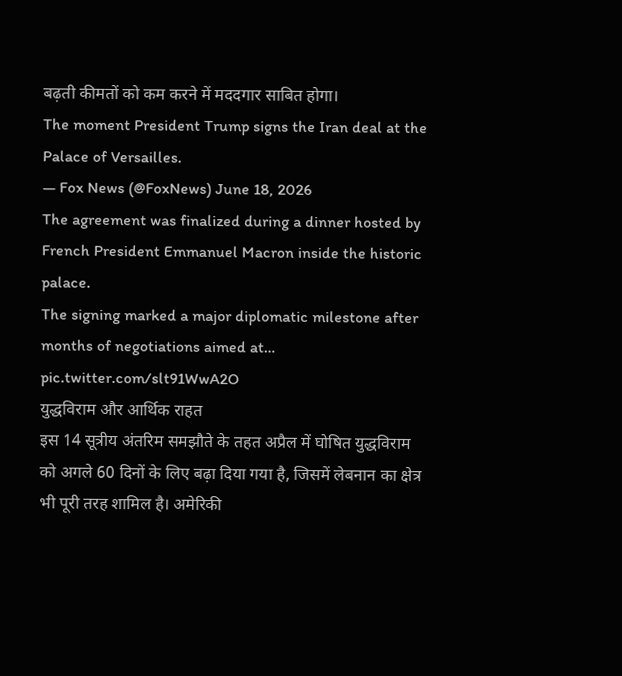बढ़ती कीमतों को कम करने में मददगार साबित होगा।
The moment President Trump signs the Iran deal at the Palace of Versailles.
— Fox News (@FoxNews) June 18, 2026
The agreement was finalized during a dinner hosted by French President Emmanuel Macron inside the historic palace.
The signing marked a major diplomatic milestone after months of negotiations aimed at… pic.twitter.com/slt91WwA2O
युद्धविराम और आर्थिक राहत
इस 14 सूत्रीय अंतरिम समझौते के तहत अप्रैल में घोषित युद्धविराम को अगले 60 दिनों के लिए बढ़ा दिया गया है, जिसमें लेबनान का क्षेत्र भी पूरी तरह शामिल है। अमेरिकी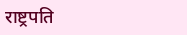राष्ट्रपति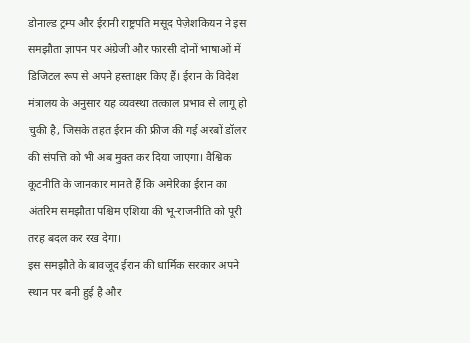डोनाल्ड ट्रम्प और ईरानी राष्ट्रपति मसूद पेज़ेशकियन ने इस समझौता ज्ञापन पर अंग्रेजी और फारसी दोनों भाषाओं में डिजिटल रूप से अपने हस्ताक्षर किए हैं। ईरान के विदेश मंत्रालय के अनुसार यह व्यवस्था तत्काल प्रभाव से लागू हो चुकी है, जिसके तहत ईरान की फ्रीज की गई अरबों डॉलर की संपत्ति को भी अब मुक्त कर दिया जाएगा। वैश्विक कूटनीति के जानकार मानते हैं कि अमेरिका ईरान का अंतरिम समझौता पश्चिम एशिया की भू-राजनीति को पूरी तरह बदल कर रख देगा।
इस समझौते के बावजूद ईरान की धार्मिक सरकार अपने स्थान पर बनी हुई है और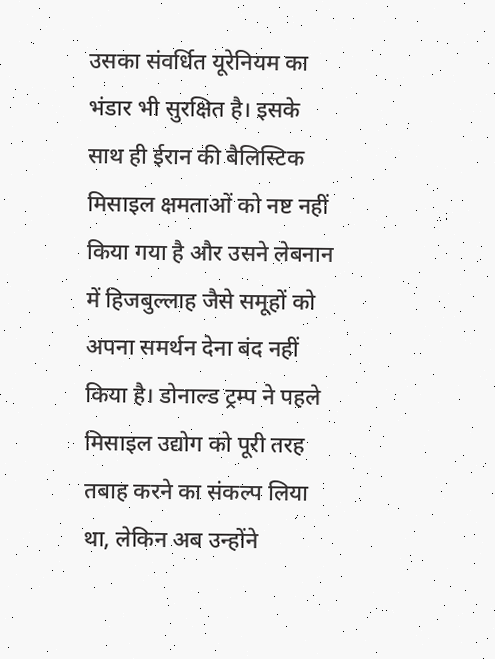उसका संवर्धित यूरेनियम का भंडार भी सुरक्षित है। इसके साथ ही ईरान की बैलिस्टिक मिसाइल क्षमताओं को नष्ट नहीं किया गया है और उसने लेबनान में हिजबुल्लाह जैसे समूहों को अपना समर्थन देना बंद नहीं किया है। डोनाल्ड ट्रम्प ने पहले मिसाइल उद्योग को पूरी तरह तबाह करने का संकल्प लिया था, लेकिन अब उन्होंने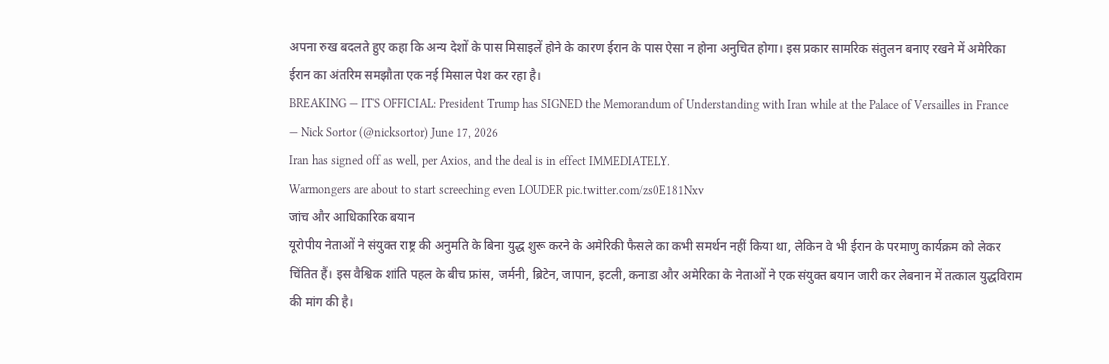अपना रुख बदलते हुए कहा कि अन्य देशों के पास मिसाइलें होने के कारण ईरान के पास ऐसा न होना अनुचित होगा। इस प्रकार सामरिक संतुलन बनाए रखने में अमेरिका ईरान का अंतरिम समझौता एक नई मिसाल पेश कर रहा है।
BREAKING — IT'S OFFICIAL: President Trump has SIGNED the Memorandum of Understanding with Iran while at the Palace of Versailles in France
— Nick Sortor (@nicksortor) June 17, 2026
Iran has signed off as well, per Axios, and the deal is in effect IMMEDIATELY.
Warmongers are about to start screeching even LOUDER pic.twitter.com/zs0E181Nxv
जांच और आधिकारिक बयान
यूरोपीय नेताओं ने संयुक्त राष्ट्र की अनुमति के बिना युद्ध शुरू करने के अमेरिकी फैसले का कभी समर्थन नहीं किया था, लेकिन वे भी ईरान के परमाणु कार्यक्रम को लेकर चिंतित हैं। इस वैश्विक शांति पहल के बीच फ्रांस, जर्मनी, ब्रिटेन, जापान, इटली, कनाडा और अमेरिका के नेताओं ने एक संयुक्त बयान जारी कर लेबनान में तत्काल युद्धविराम की मांग की है।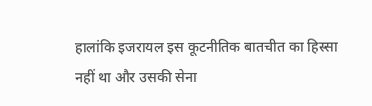हालांकि इजरायल इस कूटनीतिक बातचीत का हिस्सा नहीं था और उसकी सेना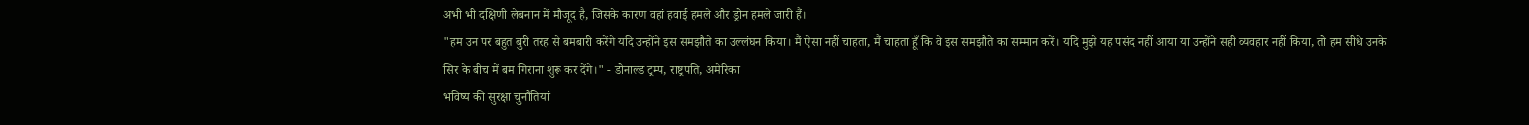अभी भी दक्षिणी लेबनान में मौजूद है, जिसके कारण वहां हवाई हमले और ड्रोन हमले जारी हैं।
"हम उन पर बहुत बुरी तरह से बमबारी करेंगे यदि उन्होंने इस समझौते का उल्लंघन किया। मैं ऐसा नहीं चाहता, मैं चाहता हूँ कि वे इस समझौते का सम्मान करें। यदि मुझे यह पसंद नहीं आया या उन्होंने सही व्यवहार नहीं किया, तो हम सीधे उनके सिर के बीच में बम गिराना शुरू कर देंगे।" - डोनाल्ड ट्रम्प, राष्ट्रपति, अमेरिका
भविष्य की सुरक्षा चुनौतियां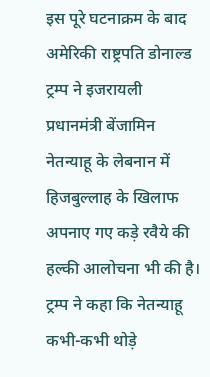इस पूरे घटनाक्रम के बाद अमेरिकी राष्ट्रपति डोनाल्ड ट्रम्प ने इजरायली प्रधानमंत्री बेंजामिन नेतन्याहू के लेबनान में हिजबुल्लाह के खिलाफ अपनाए गए कड़े रवैये की हल्की आलोचना भी की है। ट्रम्प ने कहा कि नेतन्याहू कभी-कभी थोड़े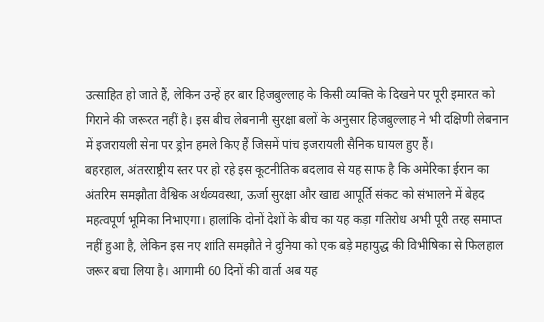उत्साहित हो जाते हैं, लेकिन उन्हें हर बार हिजबुल्लाह के किसी व्यक्ति के दिखने पर पूरी इमारत को गिराने की जरूरत नहीं है। इस बीच लेबनानी सुरक्षा बलों के अनुसार हिजबुल्लाह ने भी दक्षिणी लेबनान में इजरायली सेना पर ड्रोन हमले किए हैं जिसमें पांच इजरायली सैनिक घायल हुए हैं।
बहरहाल, अंतरराष्ट्रीय स्तर पर हो रहे इस कूटनीतिक बदलाव से यह साफ है कि अमेरिका ईरान का अंतरिम समझौता वैश्विक अर्थव्यवस्था, ऊर्जा सुरक्षा और खाद्य आपूर्ति संकट को संभालने में बेहद महत्वपूर्ण भूमिका निभाएगा। हालांकि दोनों देशों के बीच का यह कड़ा गतिरोध अभी पूरी तरह समाप्त नहीं हुआ है, लेकिन इस नए शांति समझौते ने दुनिया को एक बड़े महायुद्ध की विभीषिका से फिलहाल जरूर बचा लिया है। आगामी 60 दिनों की वार्ता अब यह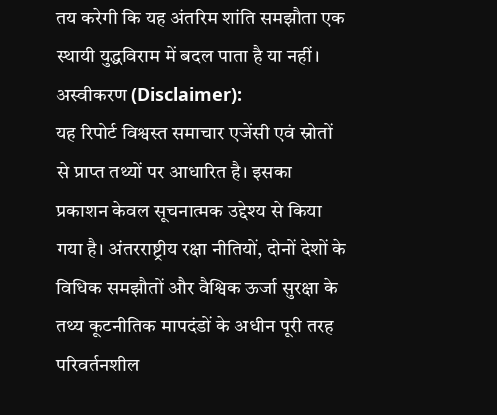तय करेगी कि यह अंतरिम शांति समझौता एक स्थायी युद्धविराम में बदल पाता है या नहीं।
अस्वीकरण (Disclaimer):
यह रिपोर्ट विश्वस्त समाचार एजेंसी एवं स्रोतों से प्राप्त तथ्यों पर आधारित है। इसका प्रकाशन केवल सूचनात्मक उद्देश्य से किया गया है। अंतरराष्ट्रीय रक्षा नीतियों, दोनों देशों के विधिक समझौतों और वैश्विक ऊर्जा सुरक्षा के तथ्य कूटनीतिक मापदंडों के अधीन पूरी तरह परिवर्तनशील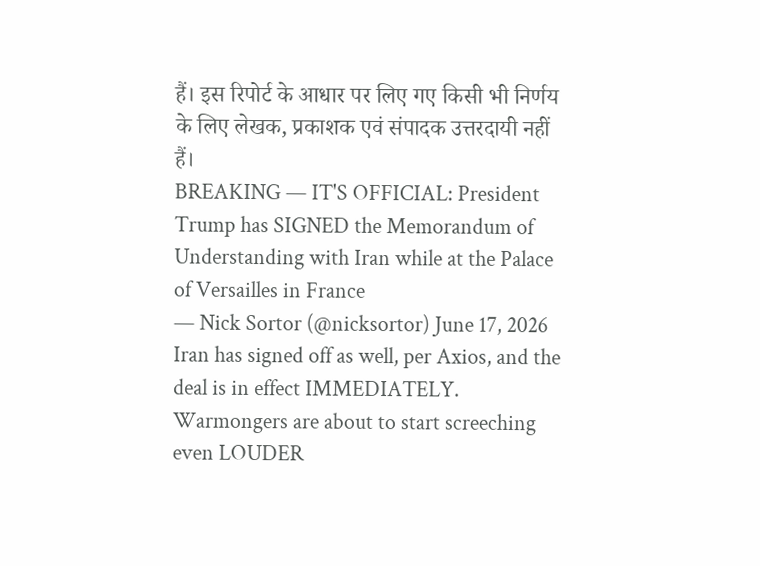हैं। इस रिपोर्ट के आधार पर लिए गए किसी भी निर्णय के लिए लेखक, प्रकाशक एवं संपादक उत्तरदायी नहीं हैं।
BREAKING — IT'S OFFICIAL: President Trump has SIGNED the Memorandum of Understanding with Iran while at the Palace of Versailles in France
— Nick Sortor (@nicksortor) June 17, 2026
Iran has signed off as well, per Axios, and the deal is in effect IMMEDIATELY.
Warmongers are about to start screeching even LOUDER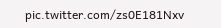pic.twitter.com/zs0E181Nxv